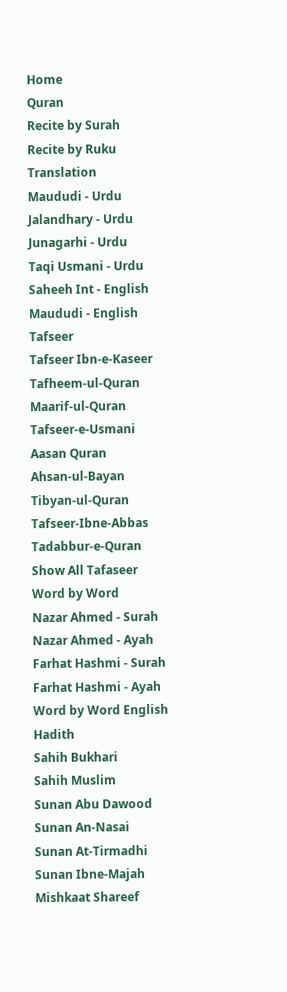Home
Quran
Recite by Surah
Recite by Ruku
Translation
Maududi - Urdu
Jalandhary - Urdu
Junagarhi - Urdu
Taqi Usmani - Urdu
Saheeh Int - English
Maududi - English
Tafseer
Tafseer Ibn-e-Kaseer
Tafheem-ul-Quran
Maarif-ul-Quran
Tafseer-e-Usmani
Aasan Quran
Ahsan-ul-Bayan
Tibyan-ul-Quran
Tafseer-Ibne-Abbas
Tadabbur-e-Quran
Show All Tafaseer
Word by Word
Nazar Ahmed - Surah
Nazar Ahmed - Ayah
Farhat Hashmi - Surah
Farhat Hashmi - Ayah
Word by Word English
Hadith
Sahih Bukhari
Sahih Muslim
Sunan Abu Dawood
Sunan An-Nasai
Sunan At-Tirmadhi
Sunan Ibne-Majah
Mishkaat Shareef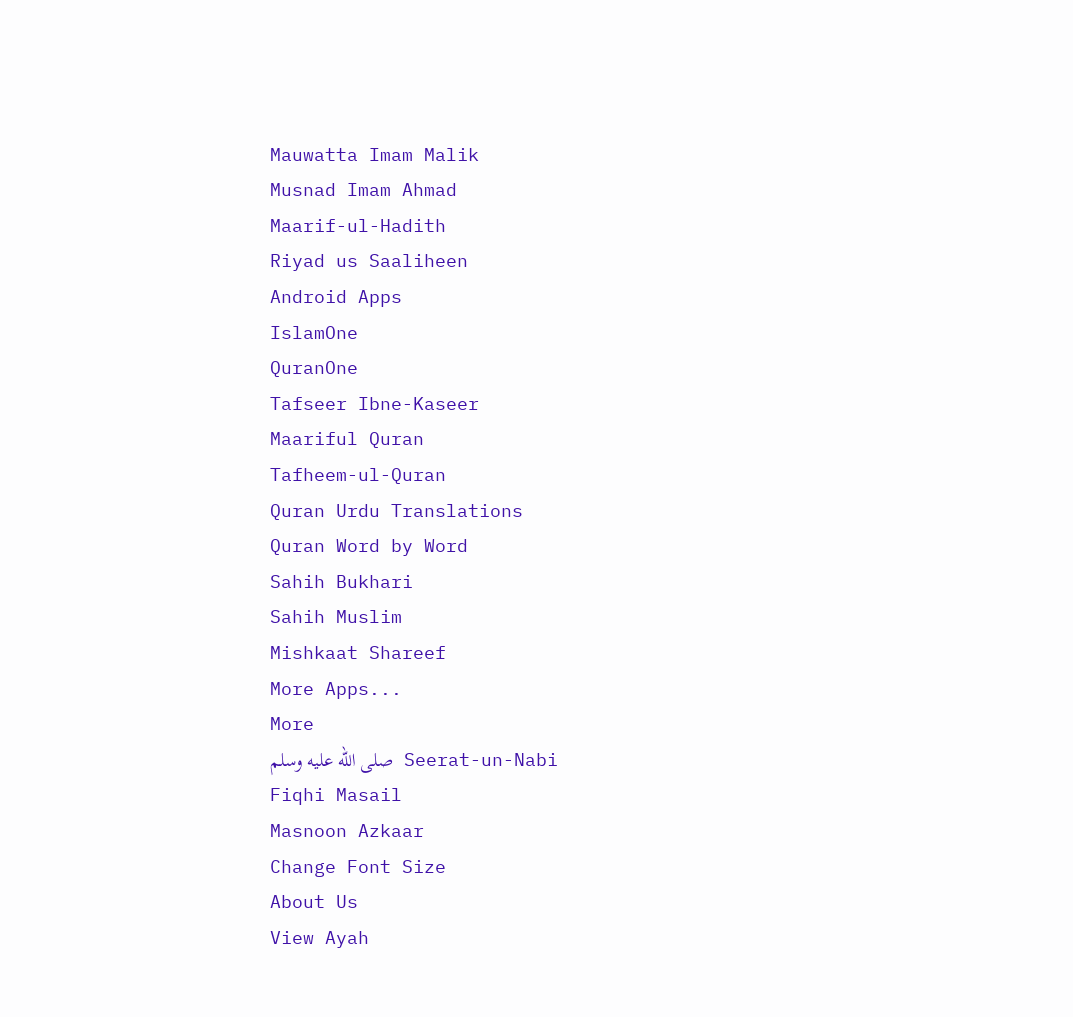Mauwatta Imam Malik
Musnad Imam Ahmad
Maarif-ul-Hadith
Riyad us Saaliheen
Android Apps
IslamOne
QuranOne
Tafseer Ibne-Kaseer
Maariful Quran
Tafheem-ul-Quran
Quran Urdu Translations
Quran Word by Word
Sahih Bukhari
Sahih Muslim
Mishkaat Shareef
More Apps...
More
Seerat-un-Nabi صلى الله عليه وسلم
Fiqhi Masail
Masnoon Azkaar
Change Font Size
About Us
View Ayah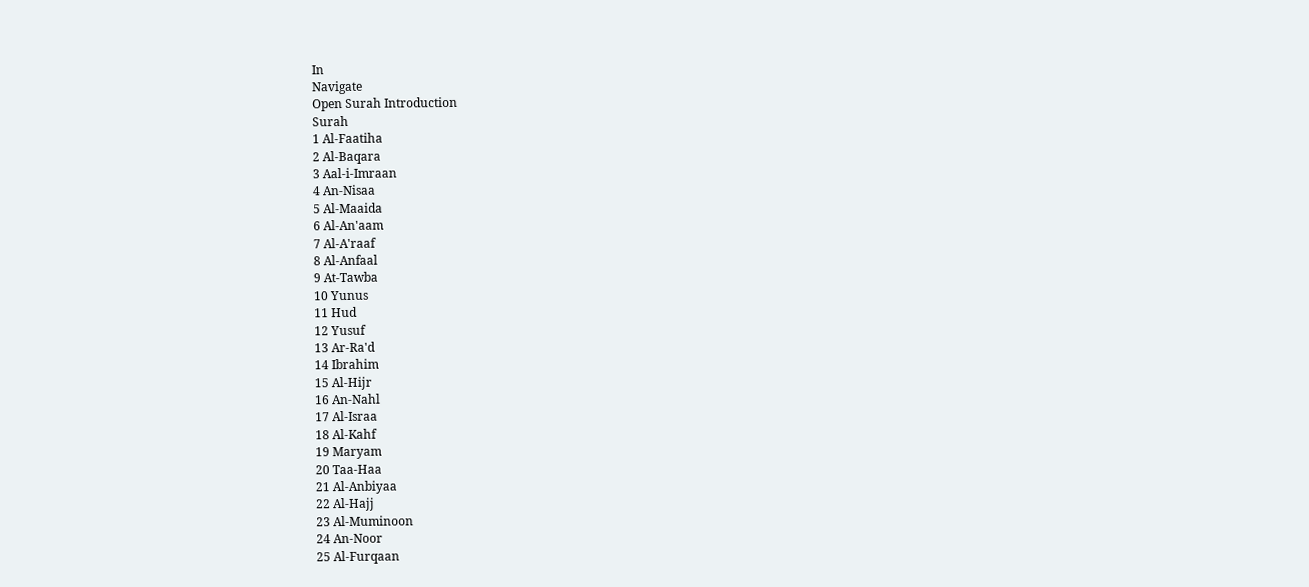In
Navigate
Open Surah Introduction
Surah
1 Al-Faatiha
2 Al-Baqara
3 Aal-i-Imraan
4 An-Nisaa
5 Al-Maaida
6 Al-An'aam
7 Al-A'raaf
8 Al-Anfaal
9 At-Tawba
10 Yunus
11 Hud
12 Yusuf
13 Ar-Ra'd
14 Ibrahim
15 Al-Hijr
16 An-Nahl
17 Al-Israa
18 Al-Kahf
19 Maryam
20 Taa-Haa
21 Al-Anbiyaa
22 Al-Hajj
23 Al-Muminoon
24 An-Noor
25 Al-Furqaan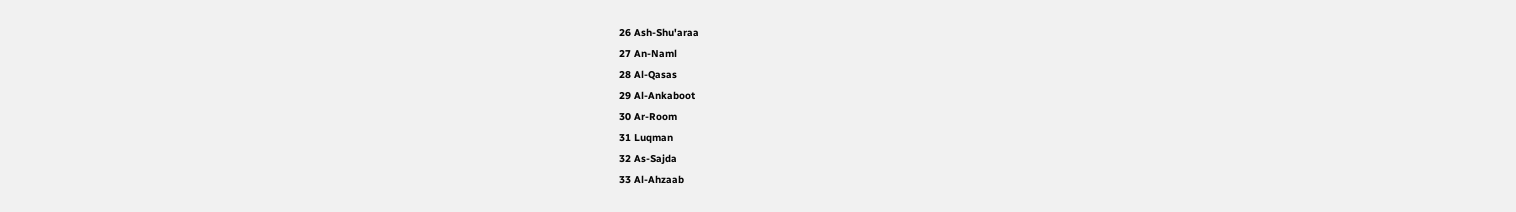26 Ash-Shu'araa
27 An-Naml
28 Al-Qasas
29 Al-Ankaboot
30 Ar-Room
31 Luqman
32 As-Sajda
33 Al-Ahzaab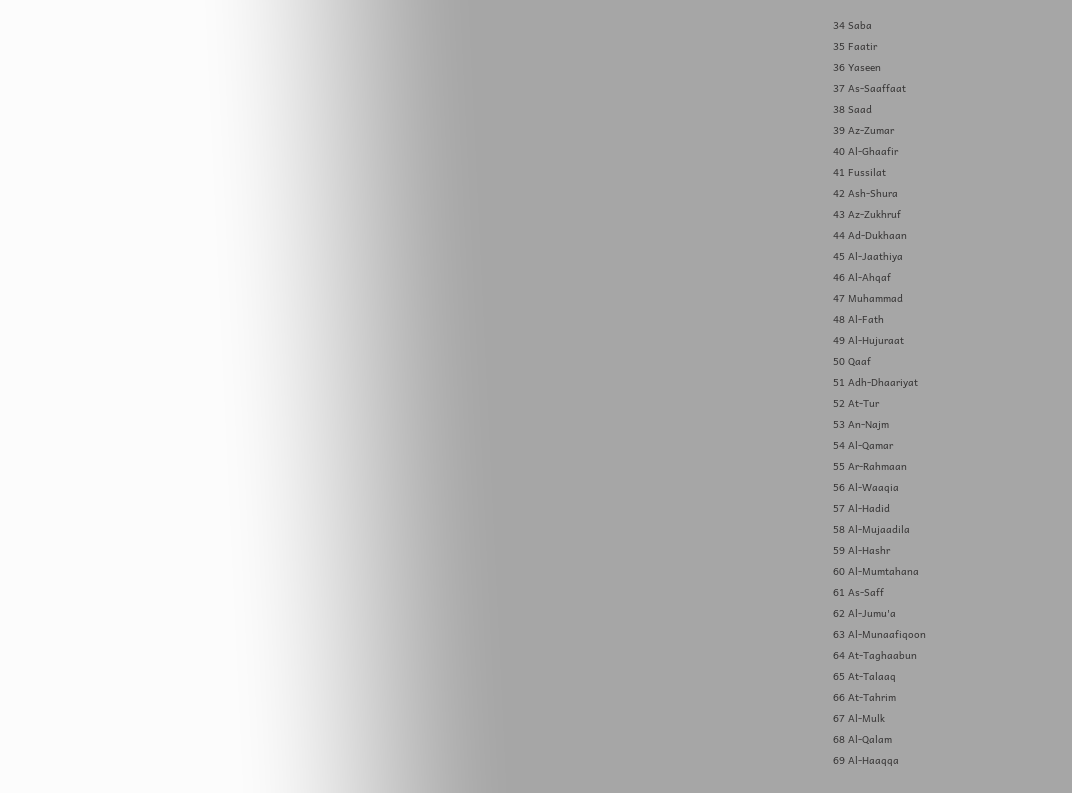34 Saba
35 Faatir
36 Yaseen
37 As-Saaffaat
38 Saad
39 Az-Zumar
40 Al-Ghaafir
41 Fussilat
42 Ash-Shura
43 Az-Zukhruf
44 Ad-Dukhaan
45 Al-Jaathiya
46 Al-Ahqaf
47 Muhammad
48 Al-Fath
49 Al-Hujuraat
50 Qaaf
51 Adh-Dhaariyat
52 At-Tur
53 An-Najm
54 Al-Qamar
55 Ar-Rahmaan
56 Al-Waaqia
57 Al-Hadid
58 Al-Mujaadila
59 Al-Hashr
60 Al-Mumtahana
61 As-Saff
62 Al-Jumu'a
63 Al-Munaafiqoon
64 At-Taghaabun
65 At-Talaaq
66 At-Tahrim
67 Al-Mulk
68 Al-Qalam
69 Al-Haaqqa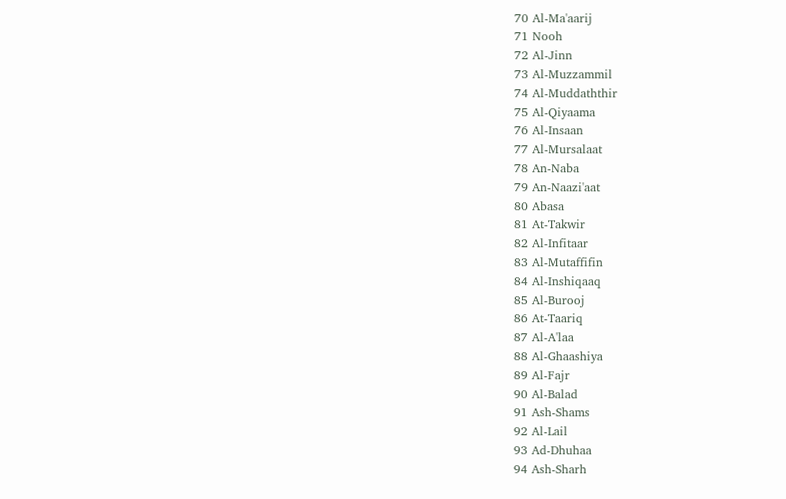70 Al-Ma'aarij
71 Nooh
72 Al-Jinn
73 Al-Muzzammil
74 Al-Muddaththir
75 Al-Qiyaama
76 Al-Insaan
77 Al-Mursalaat
78 An-Naba
79 An-Naazi'aat
80 Abasa
81 At-Takwir
82 Al-Infitaar
83 Al-Mutaffifin
84 Al-Inshiqaaq
85 Al-Burooj
86 At-Taariq
87 Al-A'laa
88 Al-Ghaashiya
89 Al-Fajr
90 Al-Balad
91 Ash-Shams
92 Al-Lail
93 Ad-Dhuhaa
94 Ash-Sharh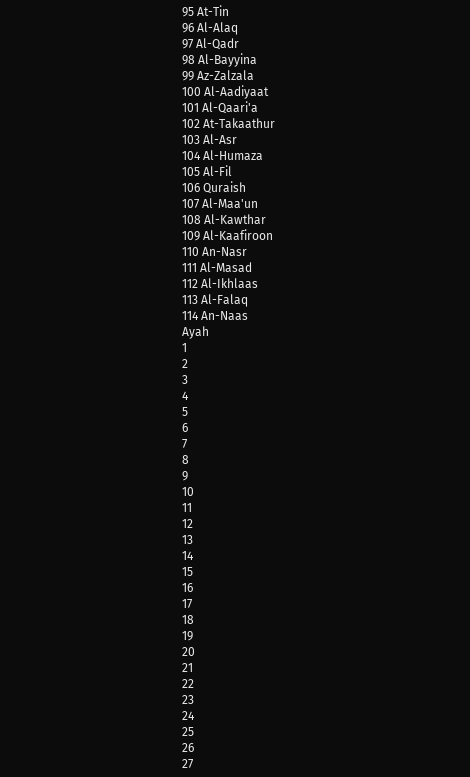95 At-Tin
96 Al-Alaq
97 Al-Qadr
98 Al-Bayyina
99 Az-Zalzala
100 Al-Aadiyaat
101 Al-Qaari'a
102 At-Takaathur
103 Al-Asr
104 Al-Humaza
105 Al-Fil
106 Quraish
107 Al-Maa'un
108 Al-Kawthar
109 Al-Kaafiroon
110 An-Nasr
111 Al-Masad
112 Al-Ikhlaas
113 Al-Falaq
114 An-Naas
Ayah
1
2
3
4
5
6
7
8
9
10
11
12
13
14
15
16
17
18
19
20
21
22
23
24
25
26
27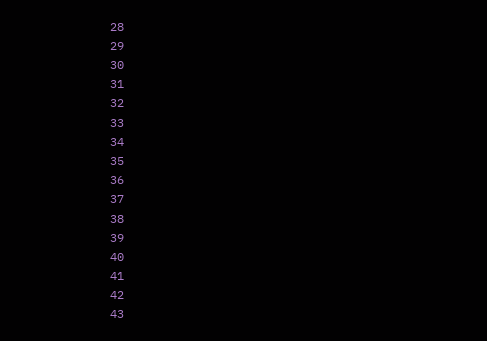28
29
30
31
32
33
34
35
36
37
38
39
40
41
42
43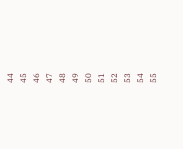44
45
46
47
48
49
50
51
52
53
54
55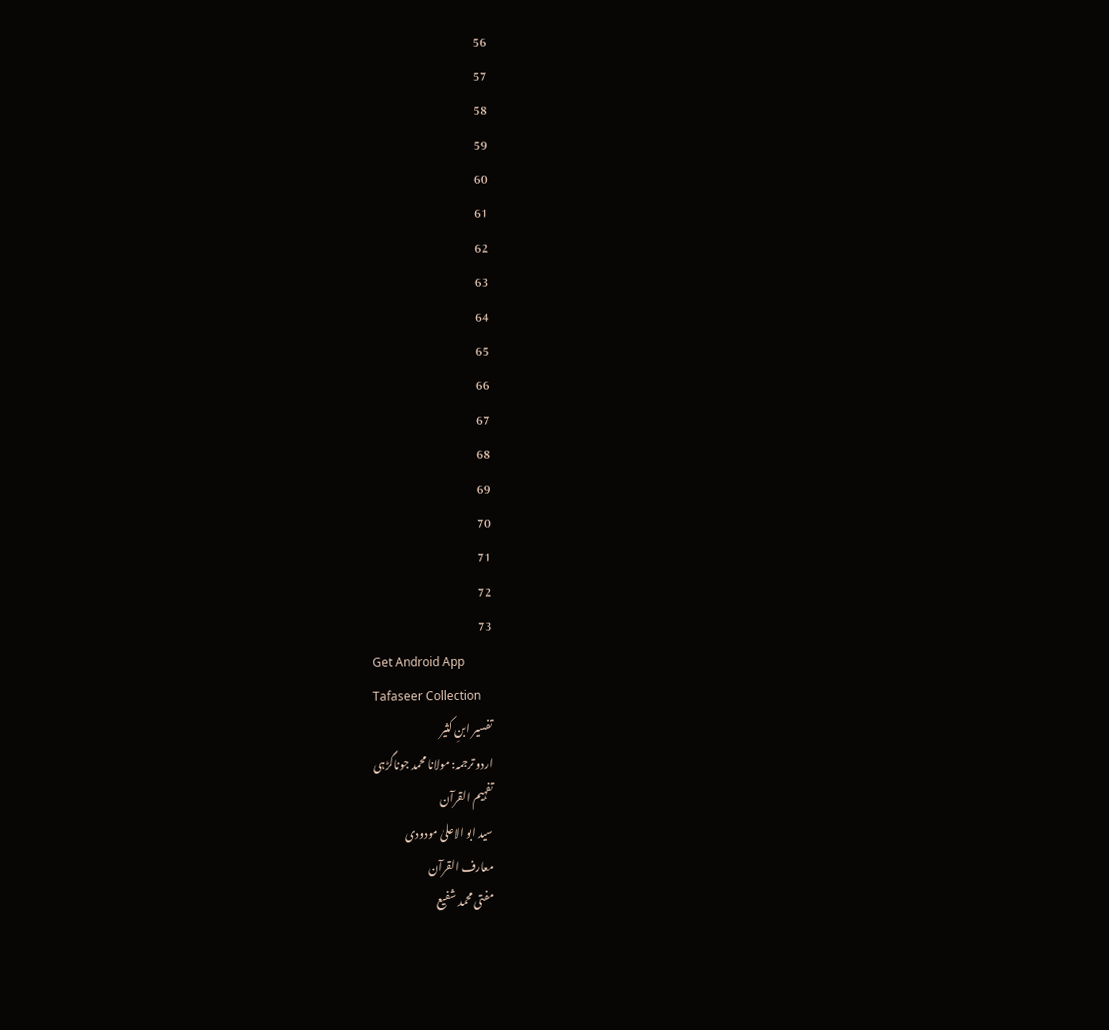56
57
58
59
60
61
62
63
64
65
66
67
68
69
70
71
72
73
Get Android App
Tafaseer Collection
تفسیر ابنِ کثیر
اردو ترجمہ: مولانا محمد جوناگڑہی
تفہیم القرآن
سید ابو الاعلیٰ مودودی
معارف القرآن
مفتی محمد شفیع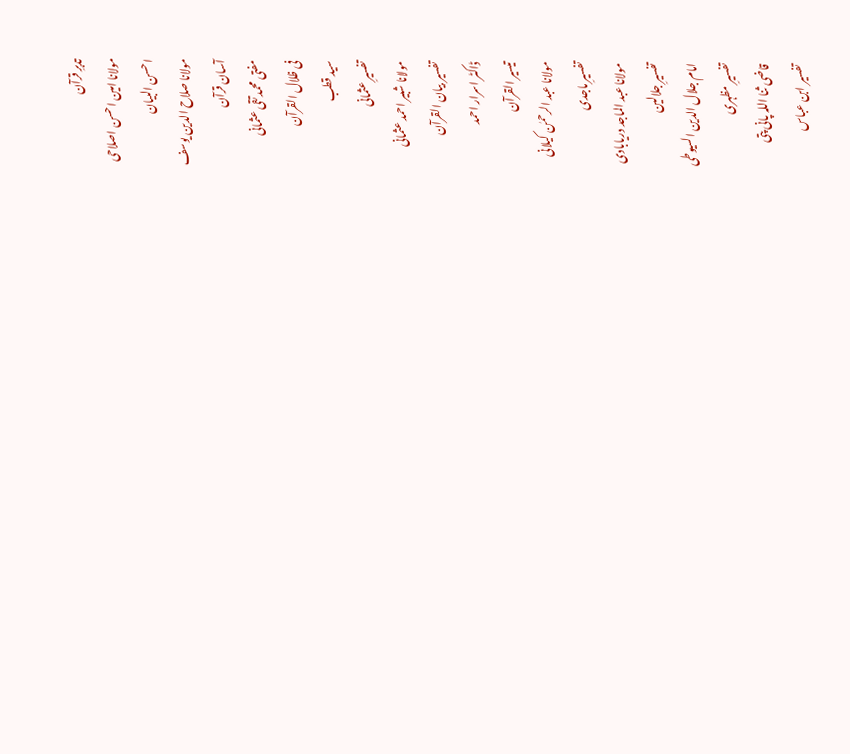تدبرِ قرآن
مولانا امین احسن اصلاحی
احسن البیان
مولانا صلاح الدین یوسف
آسان قرآن
مفتی محمد تقی عثمانی
فی ظلال القرآن
سید قطب
تفسیرِ عثمانی
مولانا شبیر احمد عثمانی
تفسیر بیان القرآن
ڈاکٹر اسرار احمد
تیسیر القرآن
مولانا عبد الرحمٰن کیلانی
تفسیرِ ماجدی
مولانا عبد الماجد دریابادی
تفسیرِ جلالین
امام جلال الدین السیوطی
تفسیرِ مظہری
قاضی ثنا اللہ پانی پتی
تفسیر ابن عباس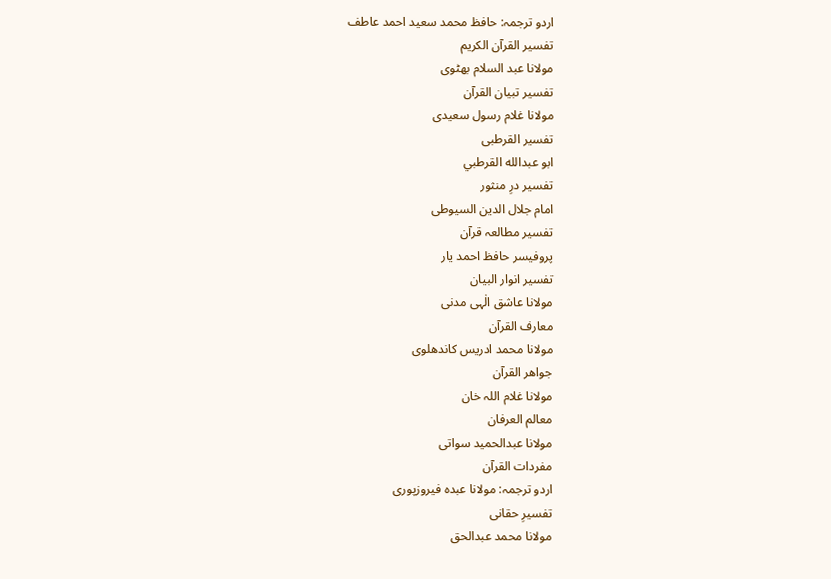اردو ترجمہ: حافظ محمد سعید احمد عاطف
تفسیر القرآن الکریم
مولانا عبد السلام بھٹوی
تفسیر تبیان القرآن
مولانا غلام رسول سعیدی
تفسیر القرطبی
ابو عبدالله القرطبي
تفسیر درِ منثور
امام جلال الدین السیوطی
تفسیر مطالعہ قرآن
پروفیسر حافظ احمد یار
تفسیر انوار البیان
مولانا عاشق الٰہی مدنی
معارف القرآن
مولانا محمد ادریس کاندھلوی
جواھر القرآن
مولانا غلام اللہ خان
معالم العرفان
مولانا عبدالحمید سواتی
مفردات القرآن
اردو ترجمہ: مولانا عبدہ فیروزپوری
تفسیرِ حقانی
مولانا محمد عبدالحق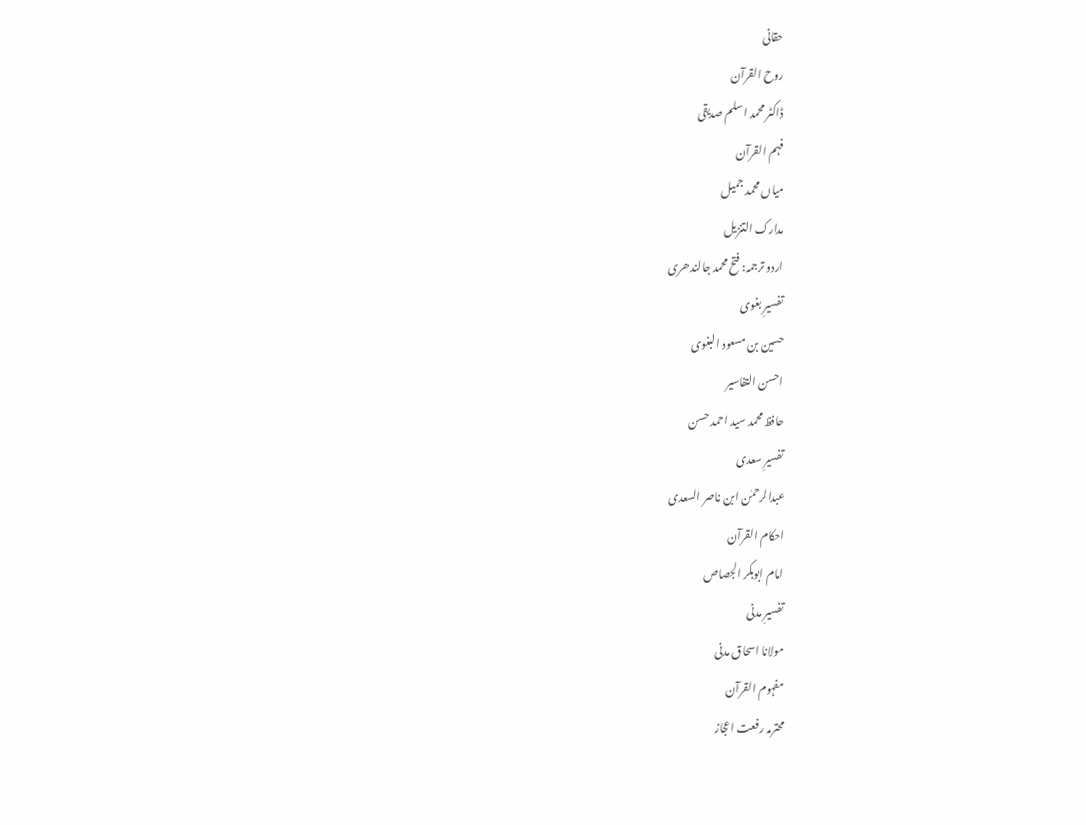حقانی
روح القرآن
ڈاکٹر محمد اسلم صدیقی
فہم القرآن
میاں محمد جمیل
مدارک التنزیل
اردو ترجمہ: فتح محمد جالندھری
تفسیرِ بغوی
حسین بن مسعود البغوی
احسن التفاسیر
حافظ محمد سید احمد حسن
تفسیرِ سعدی
عبدالرحمٰن ابن ناصر السعدی
احکام القرآن
امام ابوبکر الجصاص
تفسیرِ مدنی
مولانا اسحاق مدنی
مفہوم القرآن
محترمہ رفعت اعجاز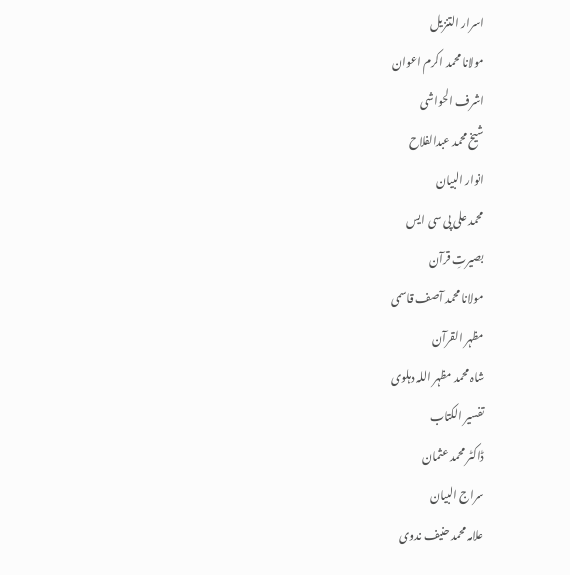اسرار التنزیل
مولانا محمد اکرم اعوان
اشرف الحواشی
شیخ محمد عبدالفلاح
انوار البیان
محمد علی پی سی ایس
بصیرتِ قرآن
مولانا محمد آصف قاسمی
مظہر القرآن
شاہ محمد مظہر اللہ دہلوی
تفسیر الکتاب
ڈاکٹر محمد عثمان
سراج البیان
علامہ محمد حنیف ندوی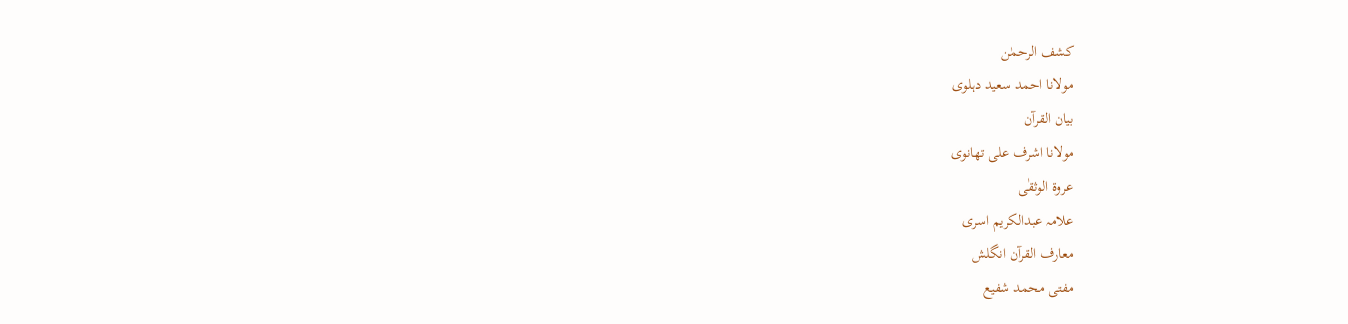کشف الرحمٰن
مولانا احمد سعید دہلوی
بیان القرآن
مولانا اشرف علی تھانوی
عروۃ الوثقٰی
علامہ عبدالکریم اسری
معارف القرآن انگلش
مفتی محمد شفیع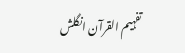تفہیم القرآن انگلش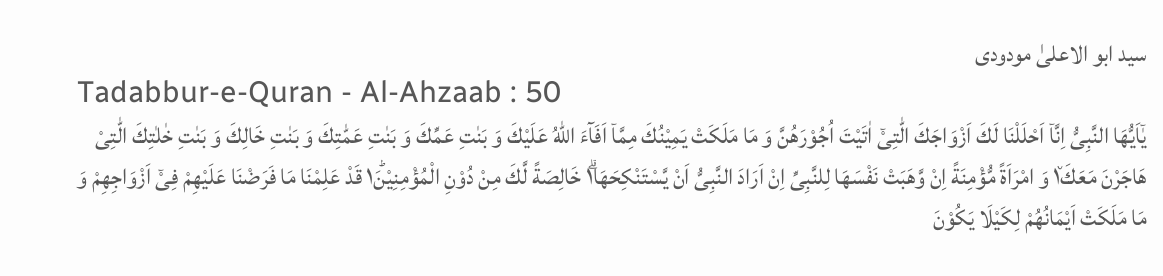سید ابو الاعلیٰ مودودی
Tadabbur-e-Quran - Al-Ahzaab : 50
یٰۤاَیُّهَا النَّبِیُّ اِنَّاۤ اَحْلَلْنَا لَكَ اَزْوَاجَكَ الّٰتِیْۤ اٰتَیْتَ اُجُوْرَهُنَّ وَ مَا مَلَكَتْ یَمِیْنُكَ مِمَّاۤ اَفَآءَ اللّٰهُ عَلَیْكَ وَ بَنٰتِ عَمِّكَ وَ بَنٰتِ عَمّٰتِكَ وَ بَنٰتِ خَالِكَ وَ بَنٰتِ خٰلٰتِكَ الّٰتِیْ هَاجَرْنَ مَعَكَ١٘ وَ امْرَاَةً مُّؤْمِنَةً اِنْ وَّهَبَتْ نَفْسَهَا لِلنَّبِیِّ اِنْ اَرَادَ النَّبِیُّ اَنْ یَّسْتَنْكِحَهَا١ۗ خَالِصَةً لَّكَ مِنْ دُوْنِ الْمُؤْمِنِیْنَ١ؕ قَدْ عَلِمْنَا مَا فَرَضْنَا عَلَیْهِمْ فِیْۤ اَزْوَاجِهِمْ وَ مَا مَلَكَتْ اَیْمَانُهُمْ لِكَیْلَا یَكُوْنَ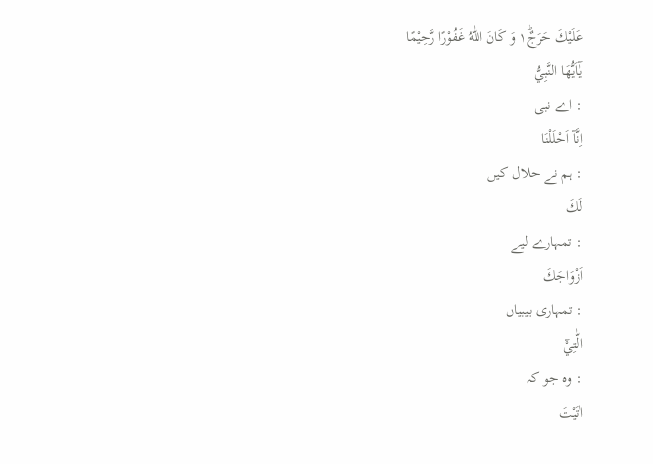عَلَیْكَ حَرَجٌ١ؕ وَ كَانَ اللّٰهُ غَفُوْرًا رَّحِیْمًا
يٰٓاَيُّهَا النَّبِيُّ
: اے نبی
اِنَّآ اَحْلَلْنَا
: ہم نے حلال کیں
لَكَ
: تمہارے لیے
اَزْوَاجَكَ
: تمہاری بیبیاں
الّٰتِيْٓ
: وہ جو کہ
اٰتَيْتَ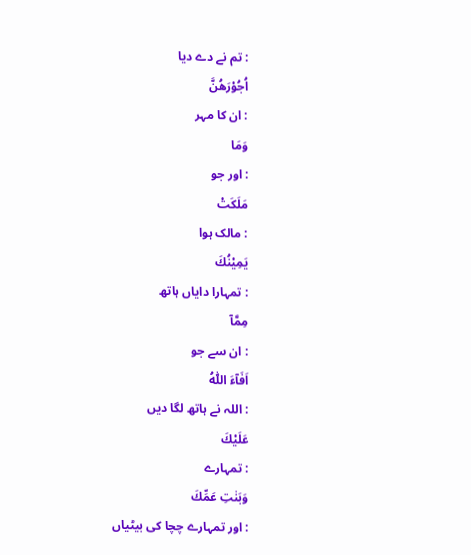: تم نے دے دیا
اُجُوْرَهُنَّ
: ان کا مہر
وَمَا
: اور جو
مَلَكَتْ
: مالک ہوا
يَمِيْنُكَ
: تمہارا دایاں ہاتھ
مِمَّآ
: ان سے جو
اَفَآءَ اللّٰهُ
: اللہ نے ہاتھ لگا دیں
عَلَيْكَ
: تمہارے
وَبَنٰتِ عَمِّكَ
: اور تمہارے چچا کی بیٹیاں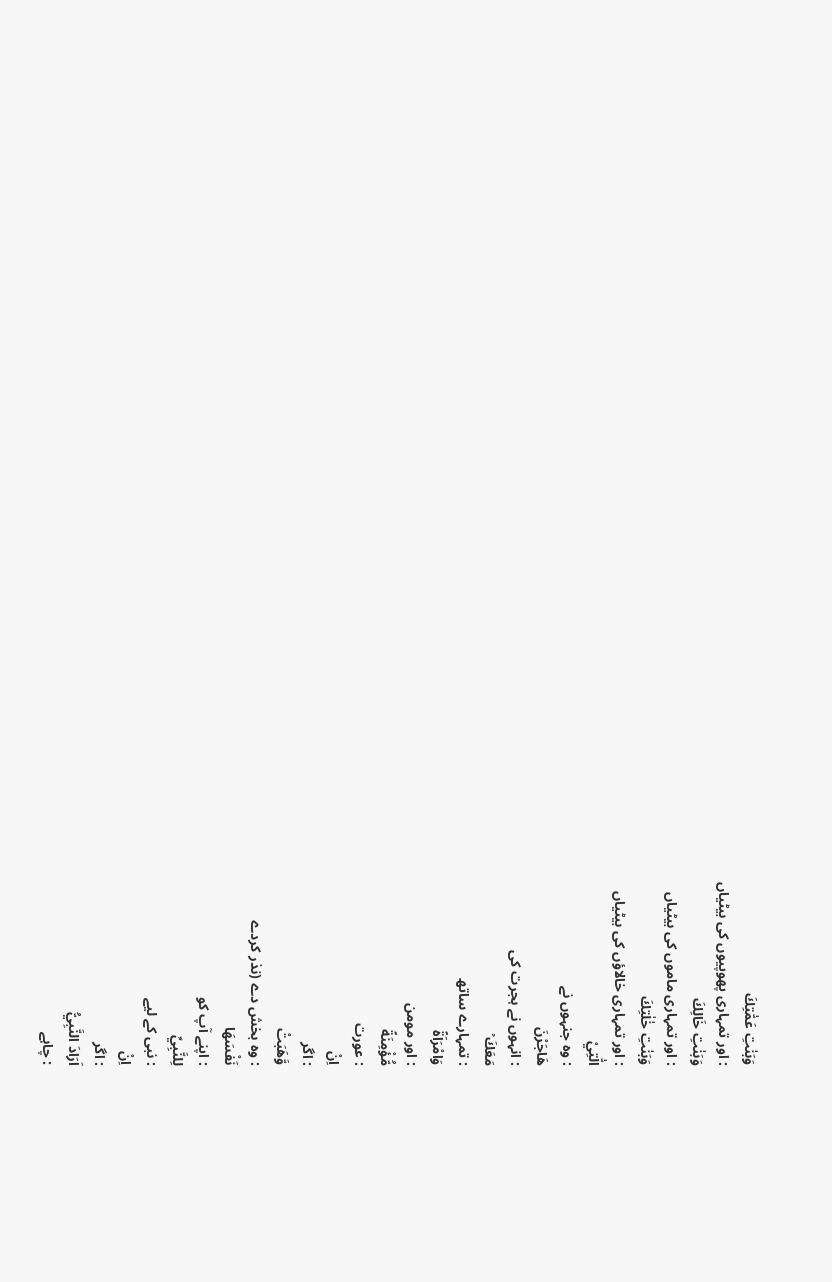وَبَنٰتِ عَمّٰتِكَ
: اور تمہاری پھوپیوں کی بیٹیاں
وَبَنٰتِ خَالِكَ
: اور تمہاری ماموں کی بیٹیاں
وَبَنٰتِ خٰلٰتِكَ
: اور تمہاری خالاؤں کی بیٹیاں
الّٰتِيْ
: وہ جنہوں نے
هَاجَرْنَ
: انہوں نے ہجرت کی
مَعَكَ ۡ
: تمہارے ساتھ
وَامْرَاَةً
: اور مومن
مُّؤْمِنَةً
: عورت
اِنْ
: اگر
وَّهَبَتْ
: وہ بخش دے (نذر کردے
نَفْسَهَا
: اپنے آپ کو
لِلنَّبِيِّ
: نبی کے لیے
اِنْ
: اگر
اَرَادَ النَّبِيُّ
: چاہے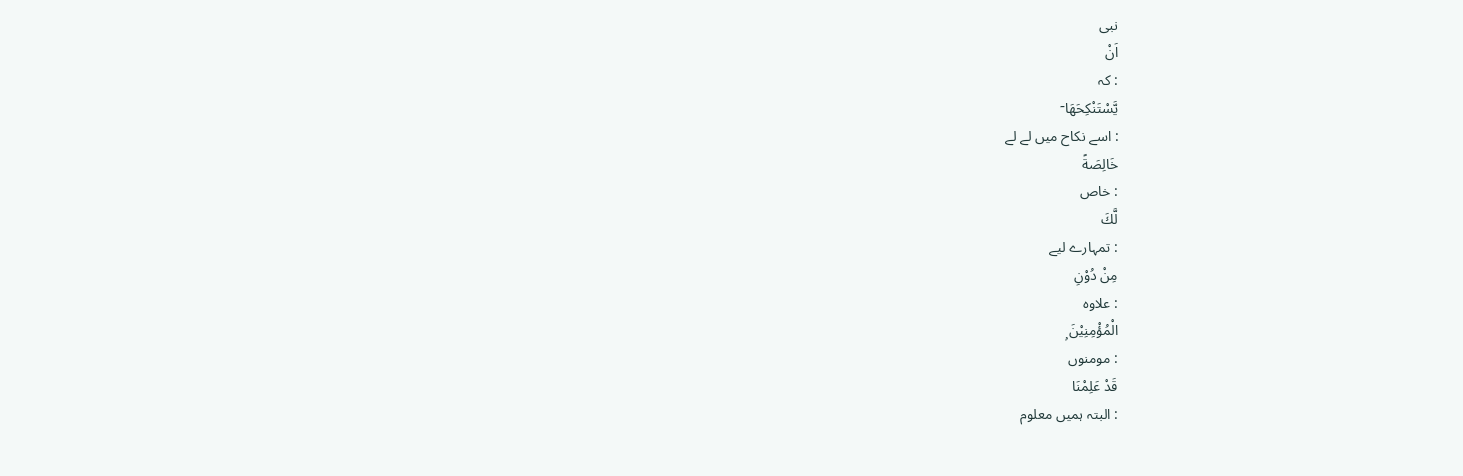نبی
اَنْ
: کہ
يَّسْتَنْكِحَهَا ۤ
: اسے نکاح میں لے لے
خَالِصَةً
: خاص
لَّكَ
: تمہارے لیے
مِنْ دُوْنِ
: علاوہ
الْمُؤْمِنِيْنَ ۭ
: مومنوں
قَدْ عَلِمْنَا
: البتہ ہمیں معلوم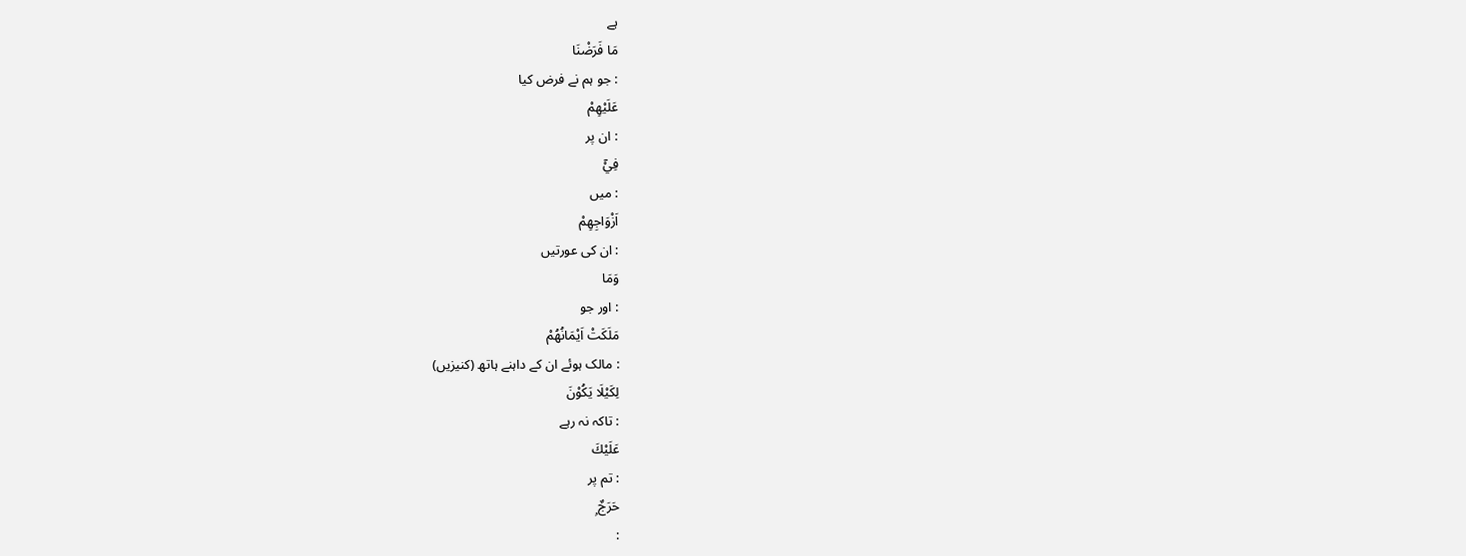ہے
مَا فَرَضْنَا
: جو ہم نے فرض کیا
عَلَيْهِمْ
: ان پر
فِيْٓ
: میں
اَزْوَاجِهِمْ
: ان کی عورتیں
وَمَا
: اور جو
مَلَكَتْ اَيْمَانُهُمْ
: مالک ہوئے ان کے داہنے ہاتھ (کنیزیں)
لِكَيْلَا يَكُوْنَ
: تاکہ نہ رہے
عَلَيْكَ
: تم پر
حَرَجٌ ۭ
: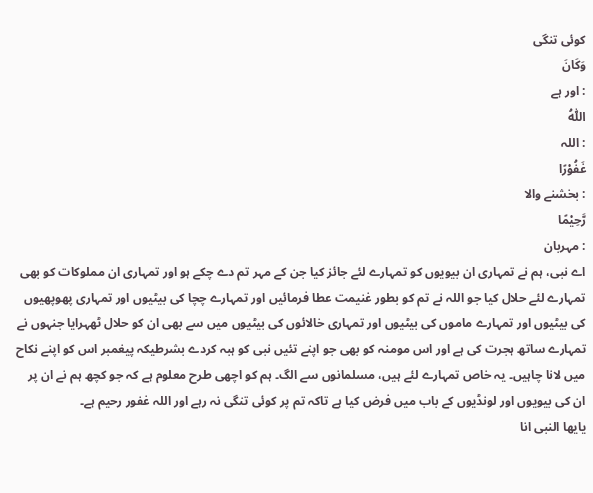کوئی تنگی
وَكَانَ
: اور ہے
اللّٰهُ
: اللہ
غَفُوْرًا
: بخشنے والا
رَّحِيْمًا
: مہربان
اے نبی، ہم نے تمہاری ان بیویوں کو تمہارے لئے جائز کیا جن کے مہر تم دے چکے ہو اور تمہاری ان مملوکات کو بھی تمہارے لئے حلال کیا جو اللہ نے تم کو بطور غنیمت عطا فرمائیں اور تمہارے چچا کی بیٹیوں اور تمہاری پھوپھیوں کی بیٹیوں اور تمہارے ماموں کی بیٹیوں اور تمہاری خالائوں کی بیٹیوں میں سے بھی ان کو حلال ٹھہرایا جنہوں نے تمہارے ساتھ ہجرت کی ہے اور اس مومنہ کو بھی جو اپنے تئیں نبی کو ہبہ کردے بشرطیکہ پیغمبر اس کو اپنے نکاح میں لانا چاہیں۔ یہ خاص تمہارے لئے ہیں، مسلمانوں سے الگ۔ ہم کو اچھی طرح معلوم ہے کہ جو کچھ ہم نے ان پر ان کی بیویوں اور لونڈیوں کے باب میں فرض کیا ہے تاکہ تم پر کوئی تنگی نہ رہے اور اللہ غفور رحیم ہے۔
یایھا النبی انا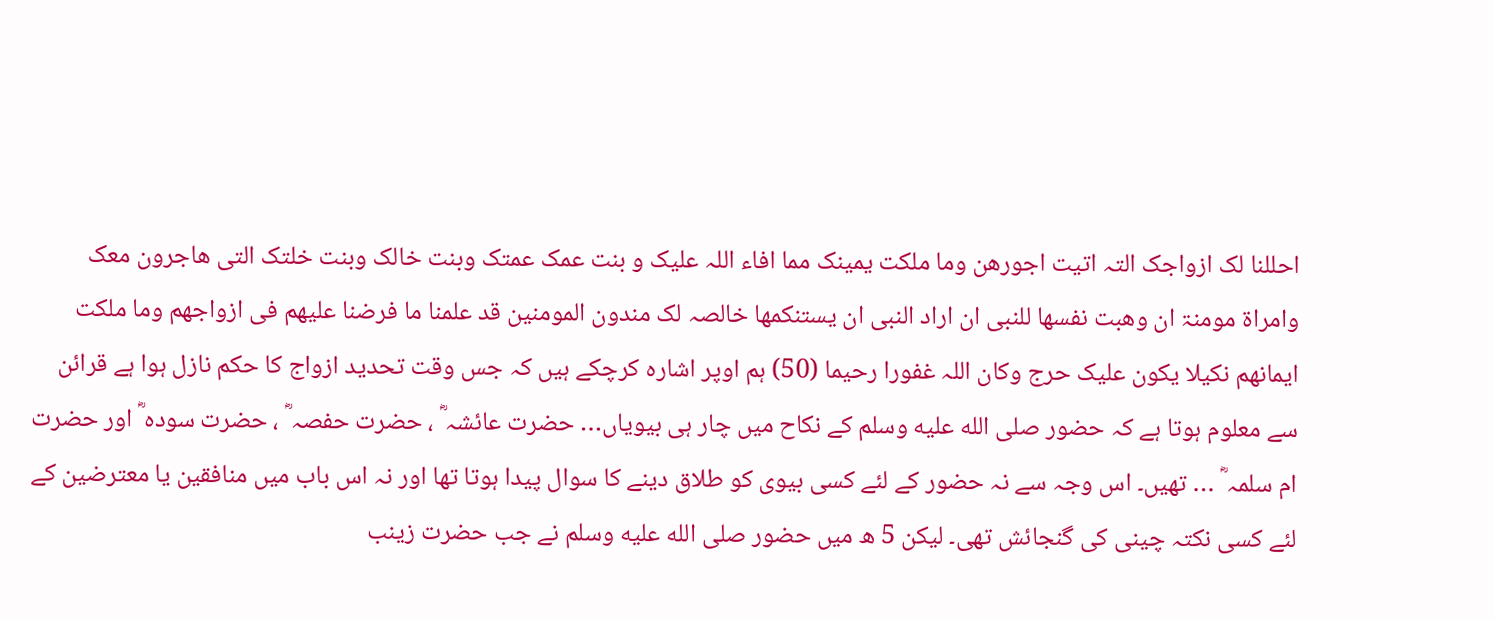احللنا لک ازواجک التہ اتیت اجورھن وما ملکت یمینک مما افاء اللہ علیک و بنت عمک عمتک وبنت خالک وبنت خلتک التی ھاجرون معک وامراۃ مومنۃ ان وھبت نفسھا للنبی ان اراد النبی ان یستنکمھا خالصہ لک مندون المومنین قد علمنا ما فرضنا علیھم فی ازواجھم وما ملکت ایمانھم نکیلا یکون علیک حرج وکان اللہ غفورا رحیما (50) ہم اوپر اشارہ کرچکے ہیں کہ جس وقت تحدید ازواج کا حکم نازل ہوا ہے قرائن سے معلوم ہوتا ہے کہ حضور صلى الله عليه وسلم کے نکاح میں چار ہی بیویاں… حضرت عائشہ ؓ ، حضرت حفصہ ؓ ، حضرت سودہ ؓ اور حضرت ام سلمہ ؓ … تھیں۔ اس وجہ سے نہ حضور کے لئے کسی بیوی کو طلاق دینے کا سوال پیدا ہوتا تھا اور نہ اس باب میں منافقین یا معترضین کے لئے کسی نکتہ چینی کی گنجائش تھی۔ لیکن 5 ھ میں حضور صلى الله عليه وسلم نے جب حضرت زینب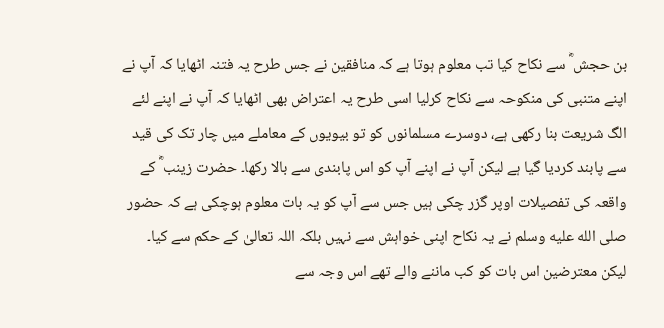بن حجش ؓ سے نکاح کیا تب معلوم ہوتا ہے کہ منافقین نے جس طرح یہ فتنہ اٹھایا کہ آپ نے اپنے متنبی کی منکوحہ سے نکاح کرلیا اسی طرح یہ اعتراض بھی اٹھایا کہ آپ نے اپنے لئے الگ شریعت بنا رکھی ہے، دوسرے مسلمانوں کو تو بیویوں کے معاملے میں چار تک کی قید سے پابند کردیا گیا ہے لیکن آپ نے اپنے آپ کو اس پابندی سے بالا رکھا۔ حضرت زینب ؓ کے واقعہ کی تفصیلات اوپر گزر چکی ہیں جس سے آپ کو یہ بات معلوم ہوچکی ہے کہ حضور صلى الله عليه وسلم نے یہ نکاح اپنی خواہش سے نہیں بلکہ اللہ تعالیٰ کے حکم سے کیا۔ لیکن معترضین اس بات کو کب ماننے والے تھے اس وجہ سے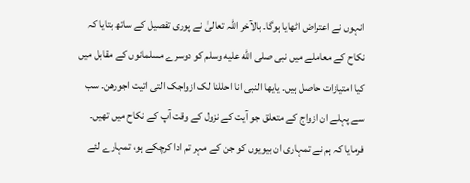انہوں نے اعتراض اٹھایا ہوگا۔ بالآخر اللہ تعالیٰ نے پوری تفصیل کے ساتھ بتایا کہ نکاح کے معاملے میں نبی صلى الله عليه وسلم کو دوسرے مسلمانوں کے مقابل میں کیا امتیازات حاصل ہیں۔ یایھا النبی انا احللنا لک ازواجک التی اتیت اجورھن۔ سب سے پہلے ان ازواج کے متعلق جو آیت کے نزول کے وقت آپ کے نکاح میں تھیں۔ فرمایا کہ ہم نے تمہاری ان بیویوں کو جن کے مہر تم ادا کرچکے ہو، تمہارے لئے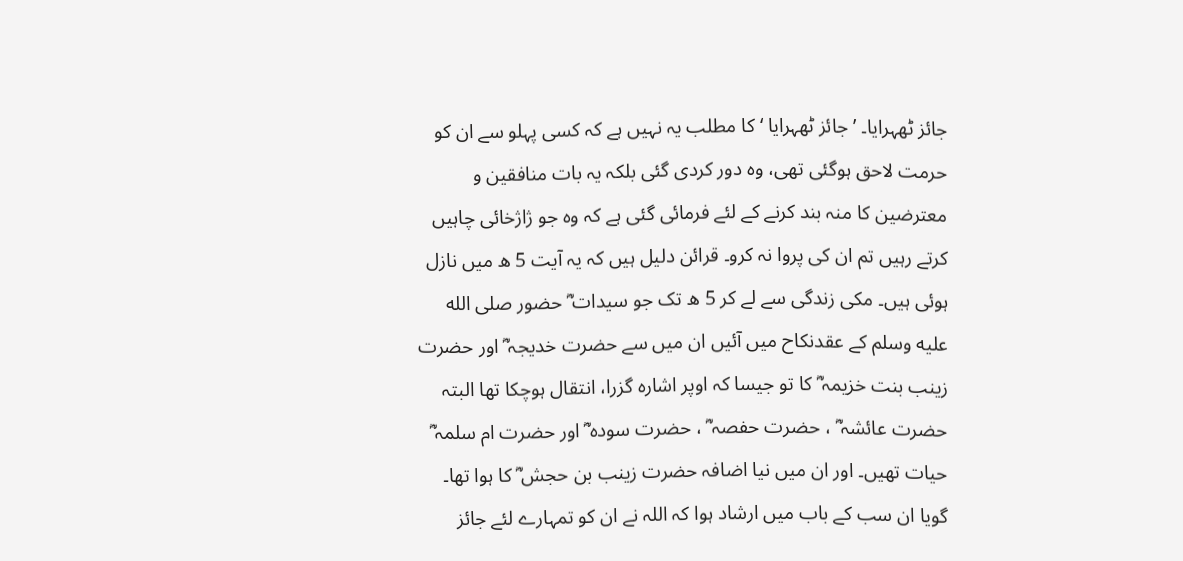جائز ٹھہرایا۔ ’ جائز ٹھہرایا ‘ کا مطلب یہ نہیں ہے کہ کسی پہلو سے ان کو حرمت لاحق ہوگئی تھی، وہ دور کردی گئی بلکہ یہ بات منافقین و معترضین کا منہ بند کرنے کے لئے فرمائی گئی ہے کہ وہ جو ژاژخائی چاہیں کرتے رہیں تم ان کی پروا نہ کرو۔ قرائن دلیل ہیں کہ یہ آیت 5 ھ میں نازل ہوئی ہیں۔ مکی زندگی سے لے کر 5 ھ تک جو سیدات ؓ حضور صلى الله عليه وسلم کے عقدنکاح میں آئیں ان میں سے حضرت خدیجہ ؓ اور حضرت زینب بنت خزیمہ ؓ کا تو جیسا کہ اوپر اشارہ گزرا، انتقال ہوچکا تھا البتہ حضرت عائشہ ؓ ، حضرت حفصہ ؓ ، حضرت سودہ ؓ اور حضرت ام سلمہ ؓ حیات تھیں۔ اور ان میں نیا اضافہ حضرت زینب بن حجش ؓ کا ہوا تھا۔ گویا ان سب کے باب میں ارشاد ہوا کہ اللہ نے ان کو تمہارے لئے جائز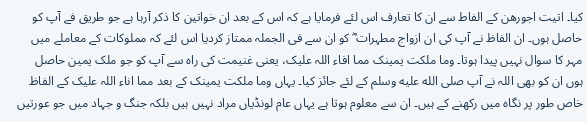کیا۔ اتیت اجورھن کے الفاط سے ان کا تعارف اس لئے فرمایا ہے کہ اس کے بعد ان خواتین کا ذکر آرہا ہے جو طریق فے آپ کو حاصل ہوں۔ ان الفاظ نے آپ کی ان ازواج مطہرات ؓ کو ان سے فی الجملہ ممتاز کردیا اس لئے کہ مملوکات کے معاملے میں مہر کا سوال نہیں پیدا ہوتا۔ وما ملکت یمینک مما افاء اللہ علیک، یعنی غنیمت کی راہ سے آپ کو جو ملک یمین حاصل ہوں ان کو بھی اللہ نے آپ صلى الله عليه وسلم کے لئے جائز کیا۔ یہاں وما ملکت یمینک کے بعد مما اناء اللہ علیک کے الفاظ خاص طور پر نگاہ میں رکھنے کے ہیں۔ ان سے معلوم ہوتا ہے یہاں عام لونڈیاں مراد نہیں ہیں بلکہ جنگ و جہاد میں جو عورتیں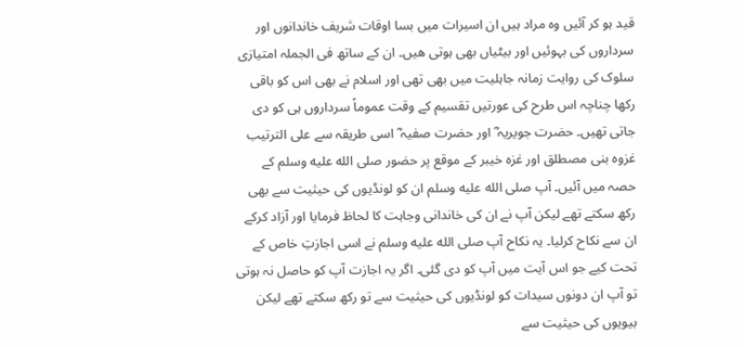قید ہو کر آئیں وہ مراد ہیں ان اسیرات میں بسا اوقات شریف خاندانوں اور سرداروں کی بہوئیں اور بیٹیاں بھی ہوتی ھیں۔ ان کے ساتھ فی الجملہ امتیازی سلوک کی روایت زمانہ جاہلیت میں بھی تھی اور اسلام نے بھی اس کو باقی رکھا چناچہ اس طرح کی عورتیں تقسیم کے وقت عموماً سرداروں ہی کو دی جاتی تھیں۔ حضرت جویریہ ؓ اور حضرت صفیہ ؓ اسی طریقہ سے علی الترتیب غزوہ بنی مصطلق اور غزہ خیبر کے موقع پر حضور صلى الله عليه وسلم کے حصہ میں آئیں۔ آپ صلى الله عليه وسلم ان کو لونڈیوں کی حیثیت سے بھی رکھ سکتے تھے لیکن آپ نے ان کی خاندانی وجاہت کا لحاظ فرمایا اور آزاد کرکے ان سے نکاح کرلیا۔ یہ نکاح آپ صلى الله عليه وسلم نے اسی اجازتِ خاص کے تحت کیے جو اس آیت میں آپ کو دی گئی۔ اگر یہ اجازت آپ کو حاصل نہ ہوتی تو آپ ان دونوں سیدات کو لونڈیوں کی حیثیت سے تو رکھ سکتے تھے لیکن بیویوں کی حیثیت سے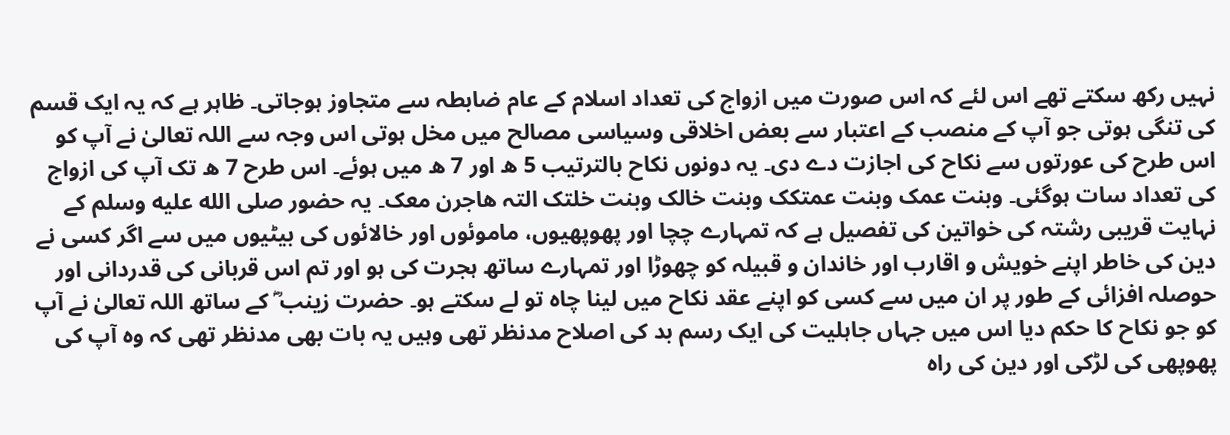نہیں رکھ سکتے تھے اس لئے کہ اس صورت میں ازواج کی تعداد اسلام کے عام ضابطہ سے متجاوز ہوجاتی۔ ظاہر ہے کہ یہ ایک قسم کی تنگی ہوتی جو آپ کے منصب کے اعتبار سے بعض اخلاقی وسیاسی مصالح میں مخل ہوتی اس وجہ سے اللہ تعالیٰ نے آپ کو اس طرح کی عورتوں سے نکاح کی اجازت دے دی۔ یہ دونوں نکاح بالترتیب 5 ھ اور 7 ھ میں ہوئے۔ اس طرح 7 ھ تک آپ کی ازواج کی تعداد سات ہوگئی۔ وبنت عمک وبنت عمتکک وبنت خالک وبنت خلتک التہ ھاجرن معک۔ یہ حضور صلى الله عليه وسلم کے نہایت قریبی رشتہ کی خواتین کی تفصیل ہے کہ تمہارے چچا اور پھوپھیوں، ماموئوں اور خالائوں کی بیٹیوں میں سے اگر کسی نے دین کی خاطر اپنے خویش و اقارب اور خاندان و قبیلہ کو چھوڑا اور تمہارے ساتھ ہجرت کی ہو اور تم اس قربانی کی قدردانی اور حوصلہ افزائی کے طور پر ان میں سے کسی کو اپنے عقد نکاح میں لینا چاہ تو لے سکتے ہو۔ حضرت زینب ؓ کے ساتھ اللہ تعالیٰ نے آپ کو جو نکاح کا حکم دیا اس میں جہاں جاہلیت کی ایک رسم بد کی اصلاح مدنظر تھی وہیں یہ بات بھی مدنظر تھی کہ وہ آپ کی پھوپھی کی لڑکی اور دین کی راہ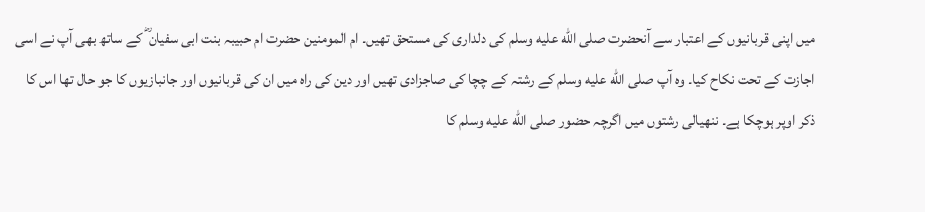میں اپنی قربانیوں کے اعتبار سے آنحضرت صلى الله عليه وسلم کی دلداری کی مستحق تھیں۔ ام المومنین حضرت ام حبیبہ بنت ابی سفیان ؓ کے ساتھ بھی آپ نے اسی اجازت کے تحت نکاح کیا۔ وہ آپ صلى الله عليه وسلم کے رشتہ کے چچا کی صاجزادی تھیں اور دین کی راہ میں ان کی قربانیوں اور جانبازیوں کا جو حال تھا اس کا ذکر اوپر ہوچکا ہے۔ ننھیالی رشتوں میں اگرچہ حضور صلى الله عليه وسلم کا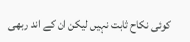کوئی نکاح ثابت نہیں لیکن ان کے اند ربھی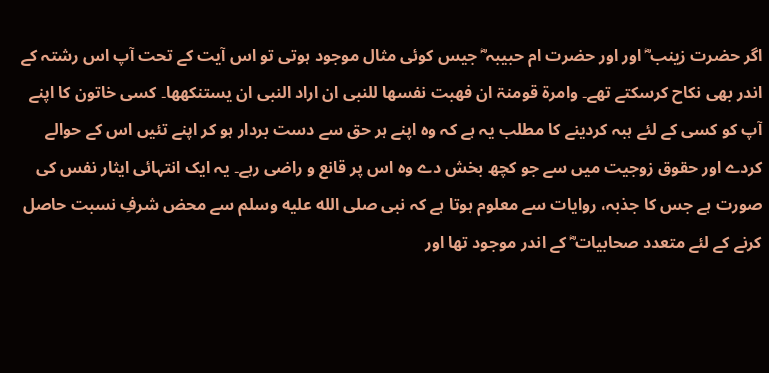اگر حضرت زینب ؓ اور اور حضرت ام حبیبہ ؓ جیس کوئی مثال موجود ہوتی تو اس آیت کے تحت آپ اس رشتہ کے اندر بھی نکاح کرسکتے تھے۔ وامرۃ قومنۃ ان فھبت نفسھا للنبی ان اراد النبی ان یستنکھھا۔ کسی خاتون کا اپنے آپ کو کسی کے لئے ہبہ کردینے کا مطلب یہ ہے کہ وہ اپنے ہر حق سے دست بردار ہو کر اپنے تئیں اس کے حوالے کردے اور حقوق زوجیت میں سے جو کچھ بخش دے وہ اس پر قانع و راضی رہے۔ یہ ایک انتہائی ایثار نفس کی صورت ہے جس کا جذبہ، روایات سے معلوم ہوتا ہے کہ نبی صلى الله عليه وسلم سے محض شرفِ نسبت حاصل کرنے کے لئے متعدد صحابیات ؓ کے اندر موجود تھا اور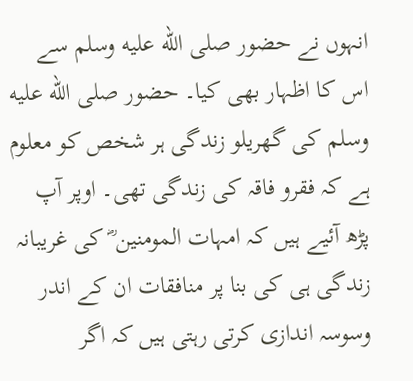انہوں نے حضور صلى الله عليه وسلم سے اس کا اظہار بھی کیا۔ حضور صلى الله عليه وسلم کی گھریلو زندگی ہر شخص کو معلوم ہے کہ فقرو فاقہ کی زندگی تھی۔ اوپر آپ پڑھ آئیے ہیں کہ امہات المومنین ؓ کی غریبانہ زندگی ہی کی بنا پر منافقات ان کے اندر وسوسہ اندازی کرتی رہتی ہیں کہ اگر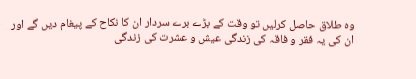وہ طلاق حاصل کرلیں تو وقت کے بڑے برے سردار ان کا نکاح کے پیغام دیں گے اور ان کی یہ فقر و فاقہ کی زندگی عیش و عشرت کی زندگی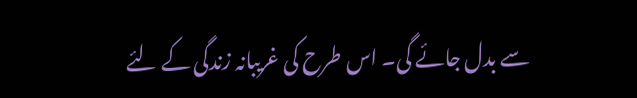سے بدل جائے گی۔ اس طرح کی غریبانہ زندگی کے لئے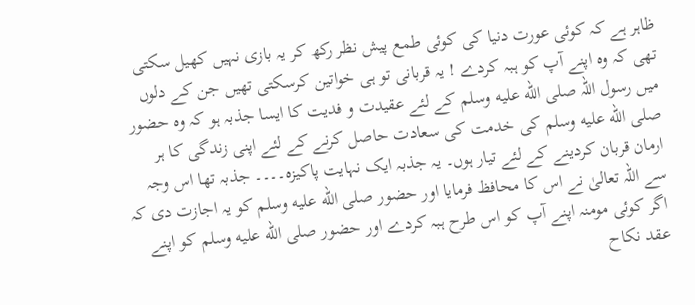ظاہر ہے کہ کوئی عورت دنیا کی کوئی طمع پیش نظر رکھ کر یہ بازی نہیں کھیل سکتی تھی کہ وہ اپنے آپ کو ہبہ کردے ! یہ قربانی تو ہی خواتین کرسکتی تھیں جن کے دلوں میں رسول اللہ صلى الله عليه وسلم کے لئے عقیدت و فدیت کا ایسا جذبہ ہو کہ وہ حضور صلى الله عليه وسلم کی خدمت کی سعادت حاصل کرنے کے لئے اپنی زندگی کا ہر ارمان قربان کردینے کے لئے تیار ہوں۔ یہ جذبہ ایک نہایت پاکیزہ۔۔۔۔ جذبہ تھا اس وجہ سے اللہ تعالیٰ نے اس کا محافظ فرمایا اور حضور صلى الله عليه وسلم کو یہ اجازت دی کہ اگر کوئی مومنہ اپنے آپ کو اس طرح ہبہ کردے اور حضور صلى الله عليه وسلم کو اپنے عقد نکاح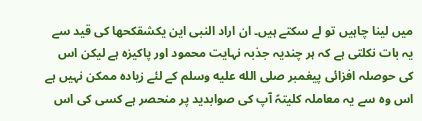میں لینا چاہیں تو لے سکتے ہیں۔ ان اراد النبی این یکشقکحھا کی قید سے یہ بات نکلتی ہے کہ ہر چندیہ جذبہ نہایت محمود اور پاکیزہ ہے لیکن اس کی حوصلہ افزائی پیغمبر صلى الله عليه وسلم کے لئے زیادہ ممکن نہیں ہے اس وہ سے یہ معاملہ کلیتہً آپ کی صوابدید پر منحصر ہے کسی کی اس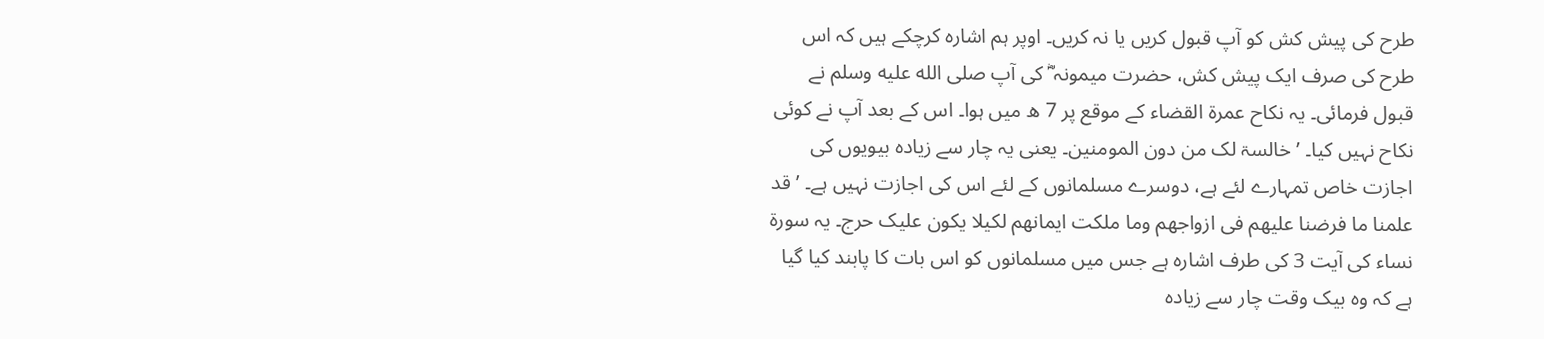طرح کی پیش کش کو آپ قبول کریں یا نہ کریں۔ اوپر ہم اشارہ کرچکے ہیں کہ اس طرح کی صرف ایک پیش کش، حضرت میمونہ ؓ کی آپ صلى الله عليه وسلم نے قبول فرمائی۔ یہ نکاح عمرۃ القضاء کے موقع پر 7 ھ میں ہوا۔ اس کے بعد آپ نے کوئی نکاح نہیں کیا۔ ’ خالسۃ لک من دون المومنین۔ یعنی یہ چار سے زیادہ بیویوں کی اجازت خاص تمہارے لئے ہے، دوسرے مسلمانوں کے لئے اس کی اجازت نہیں ہے۔ ’ قد علمنا ما فرضنا علیھم فی ازواجھم وما ملکت ایمانھم لکیلا یکون علیک حرج۔ یہ سورة نساء کی آیت 3 کی طرف اشارہ ہے جس میں مسلمانوں کو اس بات کا پابند کیا گیا ہے کہ وہ بیک وقت چار سے زیادہ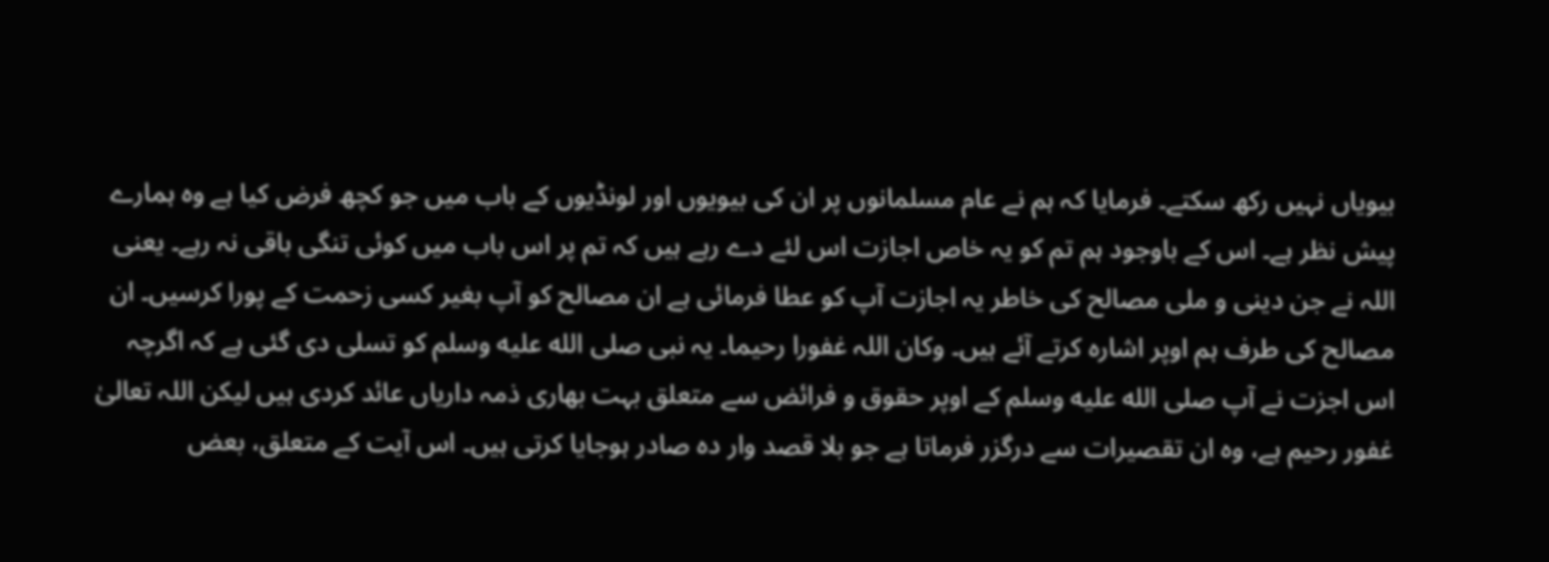بیویاں نہیں رکھ سکتے۔ فرمایا کہ ہم نے عام مسلمانوں پر ان کی بیویوں اور لونڈیوں کے باب میں جو کچھ فرض کیا ہے وہ ہمارے پیش نظر ہے۔ اس کے باوجود ہم تم کو یہ خاص اجازت اس لئے دے رہے ہیں کہ تم پر اس باب میں کوئی تنگی باقی نہ رہے۔ یعنی اللہ نے جن دینی و ملی مصالح کی خاطر یہ اجازت آپ کو عطا فرمائی ہے ان مصالح کو آپ بغیر کسی زحمت کے پورا کرسیں۔ ان مصالح کی طرف ہم اوپر اشارہ کرتے آئے ہیں۔ وکان اللہ غفورا رحیما۔ یہ نبی صلى الله عليه وسلم کو تسلی دی گئی ہے کہ اگرچہ اس اجزت نے آپ صلى الله عليه وسلم کے اوپر حقوق و فرائض سے متعلق بہت بھاری ذمہ داریاں عائد کردی ہیں لیکن اللہ تعالیٰ غفور رحیم ہے، وہ ان تقصیرات سے درگزر فرماتا ہے جو بلا قصد وار دہ صادر ہوجایا کرتی ہیں۔ اس آیت کے متعلق، بعض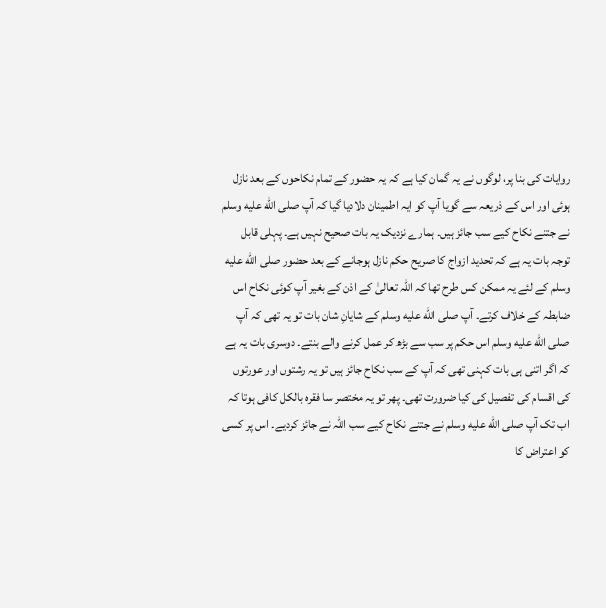روایات کی بنا پر، لوگوں نے یہ گمان کیا ہے کہ یہ حضور کے تمام نکاحوں کے بعد نازل ہوئی اور اس کے ذریعہ سے گویا آپ کو ایہ اطمینان دلادیا گیا کہ آپ صلى الله عليه وسلم نے جتنے نکاح کیے سب جائز ہیں۔ ہمارے نزدیک یہ بات صحیح نہیں ہے۔ پہلی قابل توجہ بات یہ ہے کہ تحدید ازواج کا صریح حکم نازل ہوجانے کے بعد حضور صلى الله عليه وسلم کے لئے یہ ممکن کس طرح تھا کہ اللہ تعالیٰ کے اذن کے بغیر آپ کوئی نکاح اس ضابطہ کے خلاف کرتے۔ آپ صلى الله عليه وسلم کے شایانِ شان بات تو یہ تھی کہ آپ صلى الله عليه وسلم اس حکم پر سب سے بڑھ کر عمل کرنے والے بنتے۔ دوسری بات یہ ہے کہ اگر اتنی ہی بات کہنی تھی کہ آپ کے سب نکاح جائز ہیں تو یہ رشتوں اور عورتوں کی اقسام کی تفصیل کی کیا ضرورت تھی۔ پھر تو یہ مختصر سا فقرہ بالکل کافی ہوتا کہ اب تک آپ صلى الله عليه وسلم نے جتنے نکاح کیے سب اللہ نے جائز کردیے۔ اس پر کسی کو اعتراض کا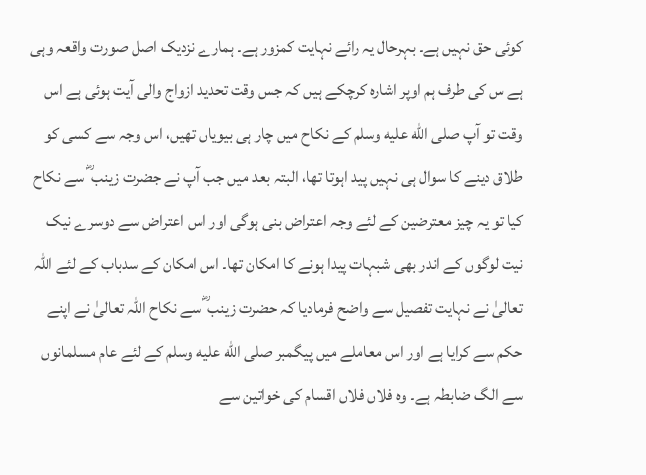کوئی حق نہیں ہے۔ بہرحال یہ رائے نہایت کمزور ہے۔ ہمارے نزدیک اصل صورت واقعہ وہی ہے س کی طرف ہم اوپر اشارہ کرچکے ہیں کہ جس وقت تحدید ازواج والی آیت ہوئی ہے اس وقت تو آپ صلى الله عليه وسلم کے نکاح میں چار ہی بیویاں تھیں، اس وجہ سے کسی کو طلاق دینے کا سوال ہی نہیں پید اہوتا تھا، البتہ بعد میں جب آپ نے جضرت زینب ؓ سے نکاح کیا تو یہ چیز معترضین کے لئے وجہ اعتراض بنی ہوگی اور اس اعتراض سے دوسرے نیک نیت لوگوں کے اندر بھی شبہات پیدا ہونے کا امکان تھا۔ اس امکان کے سدباب کے لئے اللہ تعالیٰ نے نہایت تفصیل سے واضح فرمادیا کہ حضرت زینب ؓ سے نکاح اللہ تعالیٰ نے اپنے حکم سے کرایا ہے اور اس معاملے میں پیگمبر صلى الله عليه وسلم کے لئے عام مسلمانوں سے الگ ضابطہ ہے۔ وہ فلاں فلاں اقسام کی خواتین سے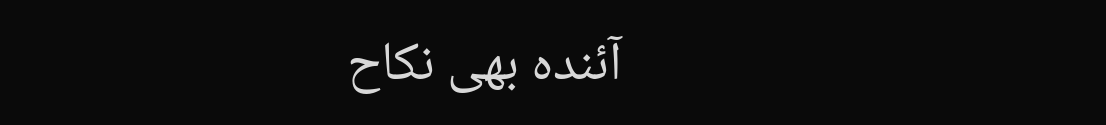آئندہ بھی نکاح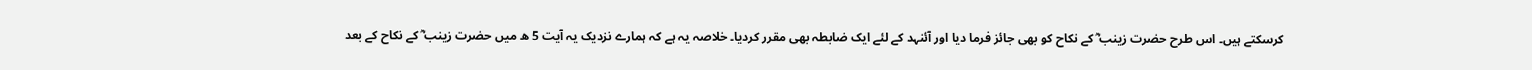کرسکتے ہیں۔ اس طرح حضرت زینب ؓ کے نکاح کو بھی جائز فرما دیا اور آئنہد کے لئے ایک ضابطہ بھی مقرر کردیا۔ خلاصہ یہ ہے کہ ہمارے نزدیک یہ آیت 5 ھ میں حضرت زینب ؓ کے نکاح کے بعد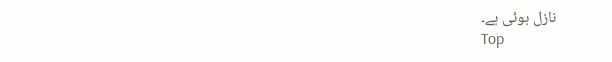نازل ہوئی ہے۔
Top